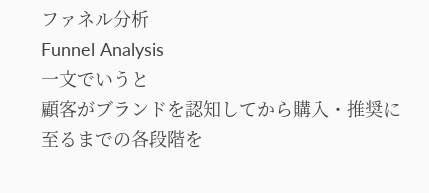ファネル分析
Funnel Analysis
一文でいうと
顧客がブランドを認知してから購入・推奨に至るまでの各段階を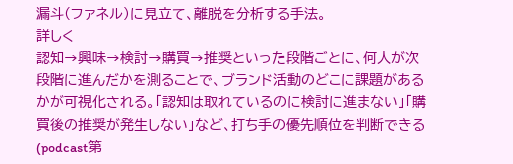漏斗(ファネル)に見立て、離脱を分析する手法。
詳しく
認知→興味→検討→購買→推奨といった段階ごとに、何人が次段階に進んだかを測ることで、ブランド活動のどこに課題があるかが可視化される。「認知は取れているのに検討に進まない」「購買後の推奨が発生しない」など、打ち手の優先順位を判断できる(podcast第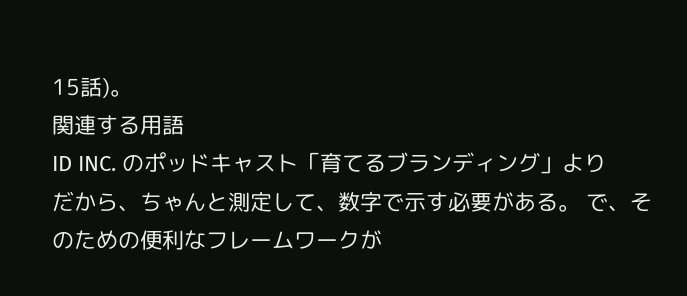15話)。
関連する用語
ID INC. のポッドキャスト「育てるブランディング」より
だから、ちゃんと測定して、数字で示す必要がある。 で、そのための便利なフレームワークが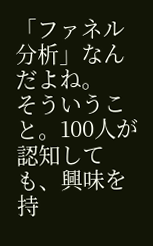「ファネル分析」なんだよね。
そういうこと。100人が認知しても、興味を持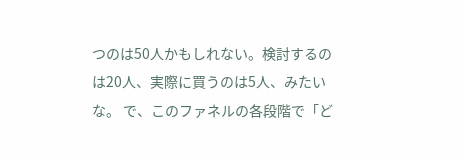つのは50人かもしれない。検討するのは20人、実際に買うのは5人、みたいな。 で、このファネルの各段階で「ど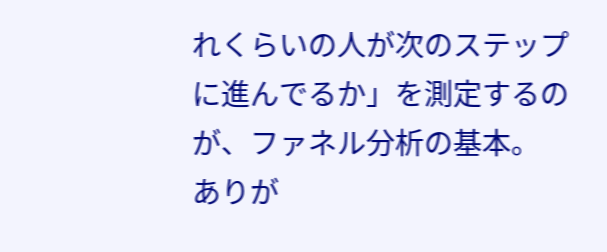れくらいの人が次のステップに進んでるか」を測定するのが、ファネル分析の基本。
ありが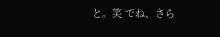と。笑 でね、さら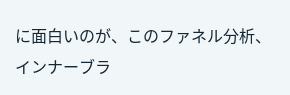に面白いのが、このファネル分析、インナーブラ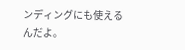ンディングにも使えるんだよ。